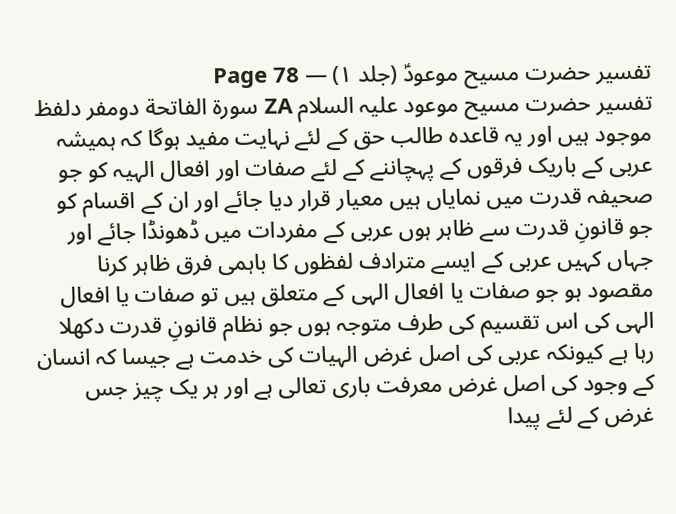تفسیر حضرت مسیح موعودؑ (جلد ۱) — Page 78
تفسیر حضرت مسیح موعود علیہ السلام ZA سورة الفاتحة دومفر دلفظ موجود ہیں اور یہ قاعدہ طالب حق کے لئے نہایت مفید ہوگا کہ ہمیشہ عربی کے باریک فرقوں کے پہچاننے کے لئے صفات اور افعال الہیہ کو جو صحیفہ قدرت میں نمایاں ہیں معیار قرار دیا جائے اور ان کے اقسام کو جو قانونِ قدرت سے ظاہر ہوں عربی کے مفردات میں ڈھونڈا جائے اور جہاں کہیں عربی کے ایسے مترادف لفظوں کا باہمی فرق ظاہر کرنا مقصود ہو جو صفات یا افعال الہی کے متعلق ہیں تو صفات یا افعال الہی کی اس تقسیم کی طرف متوجہ ہوں جو نظام قانونِ قدرت دکھلا رہا ہے کیونکہ عربی کی اصل غرض الہیات کی خدمت ہے جیسا کہ انسان کے وجود کی اصل غرض معرفت باری تعالی ہے اور ہر یک چیز جس غرض کے لئے پیدا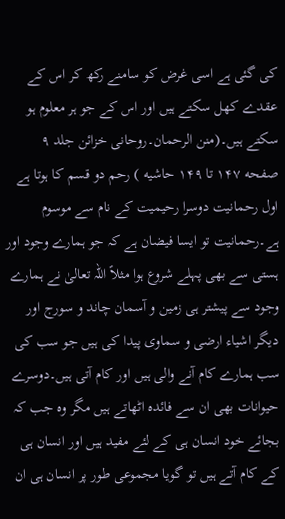کی گئی ہے اسی غرض کو سامنے رکھ کر اس کے عقدے کھل سکتے ہیں اور اس کے جو ہر معلوم ہو سکتے ہیں۔(منن الرحمان۔روحانی خزائن جلد ۹ صفحه ۱۴۷ تا ۱۴۹ حاشیه ) رحم دو قسم کا ہوتا ہے اول رحمانیت دوسرا رحیمیت کے نام سے موسوم ہے۔رحمانیت تو ایسا فیضان ہے کہ جو ہمارے وجود اور ہستی سے بھی پہلے شروع ہوا مثلاً اللہ تعالیٰ نے ہمارے وجود سے پیشتر ہی زمین و آسمان چاند و سورج اور دیگر اشیاء ارضی و سماوی پیدا کی ہیں جو سب کی سب ہمارے کام آنے والی ہیں اور کام آتی ہیں۔دوسرے حیوانات بھی ان سے فائدہ اٹھاتے ہیں مگر وہ جب کہ بجائے خود انسان ہی کے لئے مفید ہیں اور انسان ہی کے کام آتے ہیں تو گویا مجموعی طور پر انسان ہی ان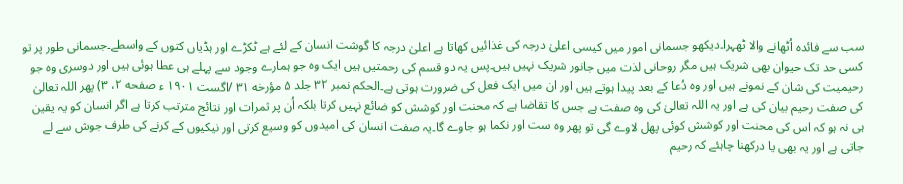سب سے فائدہ اُٹھانے والا ٹھہرا۔دیکھو جسمانی امور میں کیسی اعلیٰ درجہ کی غذائیں کھاتا ہے اعلیٰ درجہ کا گوشت انسان کے لئے ہے ٹکڑے اور ہڈیاں کتوں کے واسطے۔جسمانی طور پر تو کسی حد تک حیوان بھی شریک ہیں مگر روحانی لذت میں جانور شریک نہیں ہیں۔پس یہ دو قسم کی رحمتیں ہیں ایک وہ جو ہمارے وجود سے پہلے ہی عطا ہوئی ہیں اور دوسری وہ جو رحیمیت کی شان کے نمونے ہیں اور وہ دُعا کے بعد پیدا ہوتے ہیں اور ان میں ایک فعل کی ضرورت ہوتی ہے۔الحکم نمبر ۳۲ جلد ۵ مؤرخه ۳۱ /اگست ۱۹۰۱ ء صفحه ۲، ۳) پھر اللہ تعالیٰ کی صفت رحیم بیان کی ہے اور یہ اللہ تعالیٰ کی وہ صفت ہے جس کا تقاضا ہے کہ محنت اور کوشش کو ضائع نہیں کرتا بلکہ اُن پر ثمرات اور نتائج مترتب کرتا ہے اگر انسان کو یہ یقین ہی نہ ہو کہ اس کی محنت اور کوشش کوئی پھل لاوے گی تو پھر وہ ست اور نکما ہو جاوے گا۔یہ صفت انسان کی امیدوں کو وسیع کرتی اور نیکیوں کے کرنے کی طرف جوش سے لے جاتی ہے اور یہ بھی یا درکھنا چاہئے کہ رحیم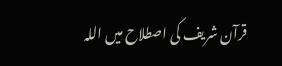قرآن شریف کی اصطلاح میں اللہ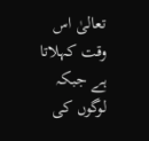تعالیٰ اس وقت کہلاتا ہے جبکہ لوگوں کی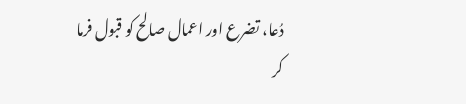دُعا، تضرع اور اعمال صالح کو قبول فرما کر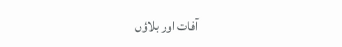آفات اور بلاؤں